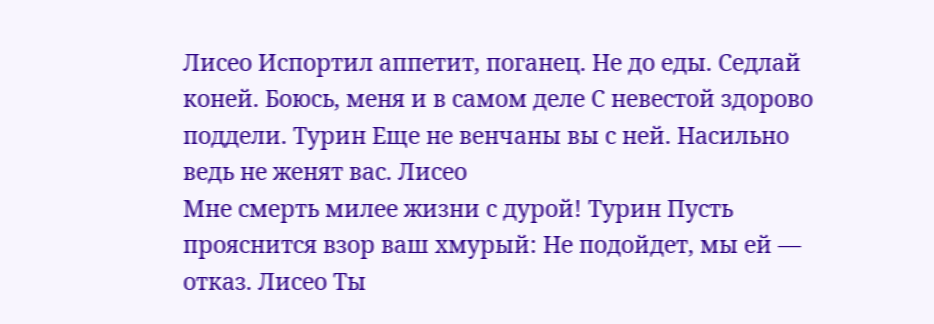Лисео Испортил аппетит, поганец. Не до еды. Седлай коней. Боюсь, меня и в самом деле С невестой здорово поддели. Турин Еще не венчаны вы с ней. Насильно ведь не женят вас. Лисео
Мне смерть милее жизни с дурой! Турин Пусть прояснится взор ваш хмурый: Не подойдет, мы ей — отказ. Лисео Ты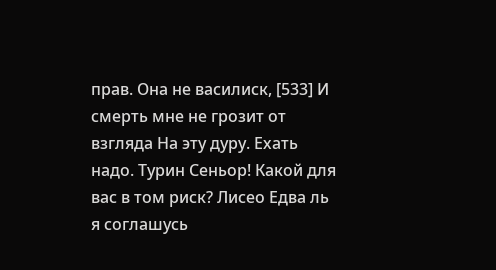прав. Она не василиск, [533] И смерть мне не грозит от взгляда На эту дуру. Ехать надо. Турин Сеньор! Какой для вас в том риск? Лисео Едва ль я соглашусь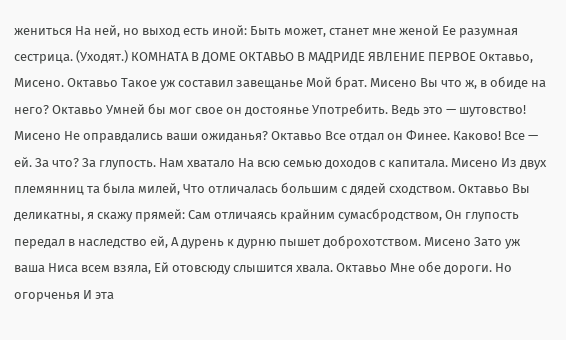жениться На ней, но выход есть иной: Быть может, станет мне женой Ее разумная сестрица. (Уходят.) КОМНАТА В ДОМЕ ОКТАВЬО В МАДРИДЕ ЯВЛЕНИЕ ПЕРВОЕ Октавьо, Мисено. Октавьо Такое уж составил завещанье Мой брат. Мисено Вы что ж, в обиде на него? Октавьо Умней бы мог свое он достоянье Употребить. Ведь это — шутовство! Мисено Не оправдались ваши ожиданья? Октавьо Все отдал он Финее. Каково! Все — ей. За что? За глупость. Нам хватало На всю семью доходов с капитала. Мисено Из двух племянниц та была милей, Что отличалась большим с дядей сходством. Октавьо Вы деликатны, я скажу прямей: Сам отличаясь крайним сумасбродством, Он глупость передал в наследство ей, А дурень к дурню пышет доброхотством. Мисено Зато уж ваша Ниса всем взяла, Ей отовсюду слышится хвала. Октавьо Мне обе дороги. Но огорченья И эта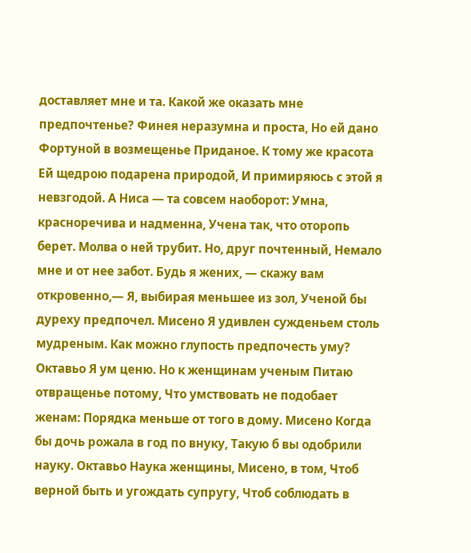доставляет мне и та. Какой же оказать мне предпочтенье? Финея неразумна и проста, Но ей дано Фортуной в возмещенье Приданое. К тому же красота Ей щедрою подарена природой, И примиряюсь с этой я невзгодой. А Ниса — та совсем наоборот: Умна, красноречива и надменна, Учена так, что оторопь берет. Молва о ней трубит. Но, друг почтенный, Немало мне и от нее забот. Будь я жених, — скажу вам откровенно,— Я, выбирая меньшее из зол, Ученой бы дуреху предпочел. Мисено Я удивлен сужденьем столь мудреным. Как можно глупость предпочесть уму? Октавьо Я ум ценю. Но к женщинам ученым Питаю отвращенье потому, Что умствовать не подобает женам: Порядка меньше от того в дому. Мисено Когда бы дочь рожала в год по внуку, Такую б вы одобрили науку. Октавьо Наука женщины, Мисено, в том, Чтоб верной быть и угождать супругу, Чтоб соблюдать в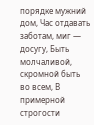порядке мужний дом, Час отдавать заботам, миг — досугу, Быть молчаливой, скромной быть во всем, В примерной строгости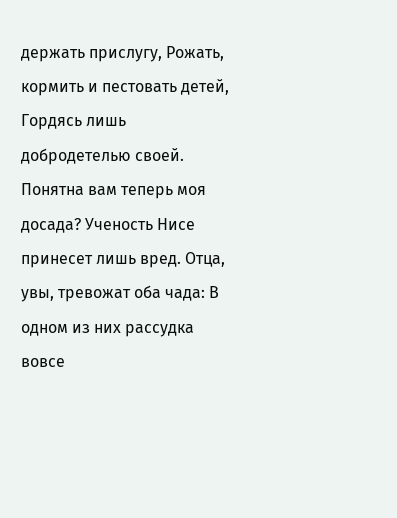держать прислугу, Рожать, кормить и пестовать детей, Гордясь лишь добродетелью своей. Понятна вам теперь моя досада? Ученость Нисе принесет лишь вред. Отца, увы, тревожат оба чада: В одном из них рассудка вовсе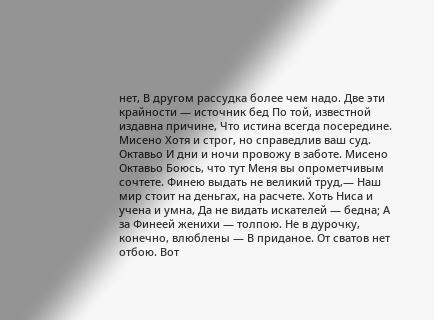нет, В другом рассудка более чем надо. Две эти крайности — источник бед По той, известной издавна причине, Что истина всегда посередине. Мисено Хотя и строг, но справедлив ваш суд. Октавьо И дни и ночи провожу в заботе. Мисено Октавьо Боюсь, что тут Меня вы опрометчивым сочтете. Финею выдать не великий труд,— Наш мир стоит на деньгах, на расчете. Хоть Ниса и учена и умна, Да не видать искателей — бедна; А за Финеей женихи — толпою. Не в дурочку, конечно, влюблены — В приданое. От сватов нет отбою. Вот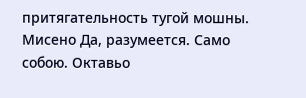притягательность тугой мошны. Мисено Да, разумеется. Само собою. Октавьо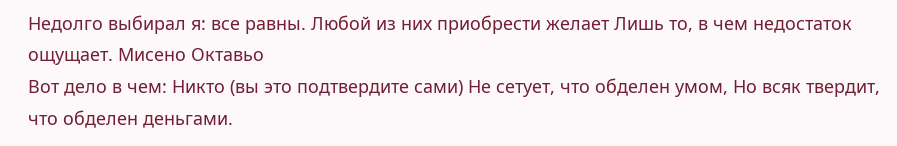Недолго выбирал я: все равны. Любой из них приобрести желает Лишь то, в чем недостаток ощущает. Мисено Октавьо
Вот дело в чем: Никто (вы это подтвердите сами) Не сетует, что обделен умом, Но всяк твердит, что обделен деньгами.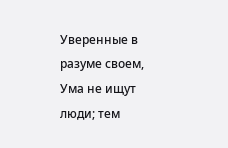Уверенные в разуме своем, Ума не ищут люди; тем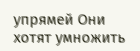упрямей Они хотят умножить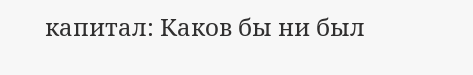капитал: Каков бы ни был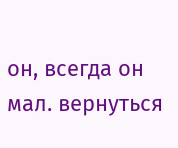он, всегда он мал. вернуться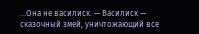…Она не василиск. — Василиск — сказочный змей, уничтожающий все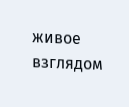живое взглядом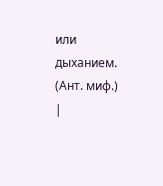или дыханием. (Ант. миф.) |